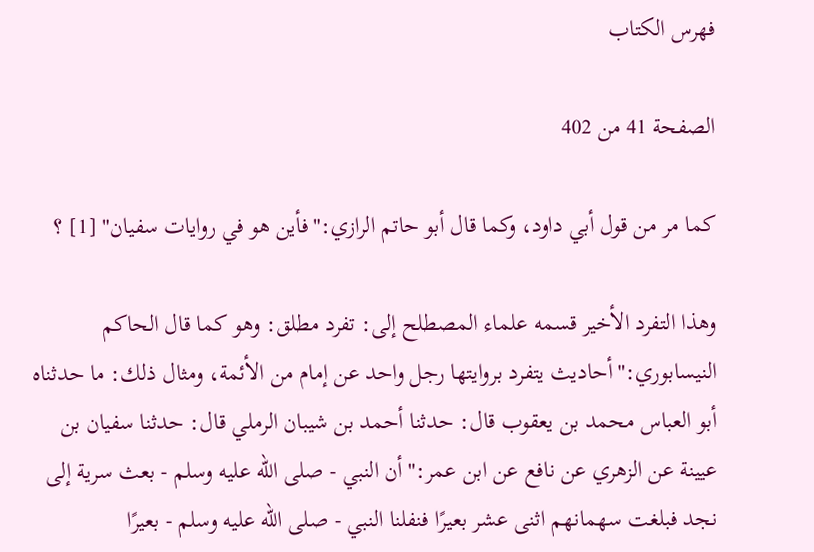فهرس الكتاب

الصفحة 41 من 402

كما مر من قول أبي داود، وكما قال أبو حاتم الرازي:"فأين هو في روايات سفيان" [1] ؟

وهذا التفرد الأخير قسمه علماء المصطلح إلى: تفرد مطلق: وهو كما قال الحاكم النيسابوري:"أحاديث يتفرد بروايتها رجل واحد عن إمام من الأئمة، ومثال ذلك: ما حدثناه أبو العباس محمد بن يعقوب قال: حدثنا أحمد بن شيبان الرملي قال: حدثنا سفيان بن عيينة عن الزهري عن نافع عن ابن عمر:"أن النبي - صلى الله عليه وسلم - بعث سرية إلى نجد فبلغت سهمانهم اثنى عشر بعيرًا فنفلنا النبي - صلى الله عليه وسلم - بعيرًا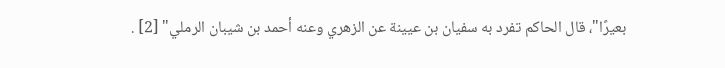بعيرًا"، قال الحاكم تفرد به سفيان بن عيينة عن الزهري وعنه أحمد بن شيبان الرملي" [2] .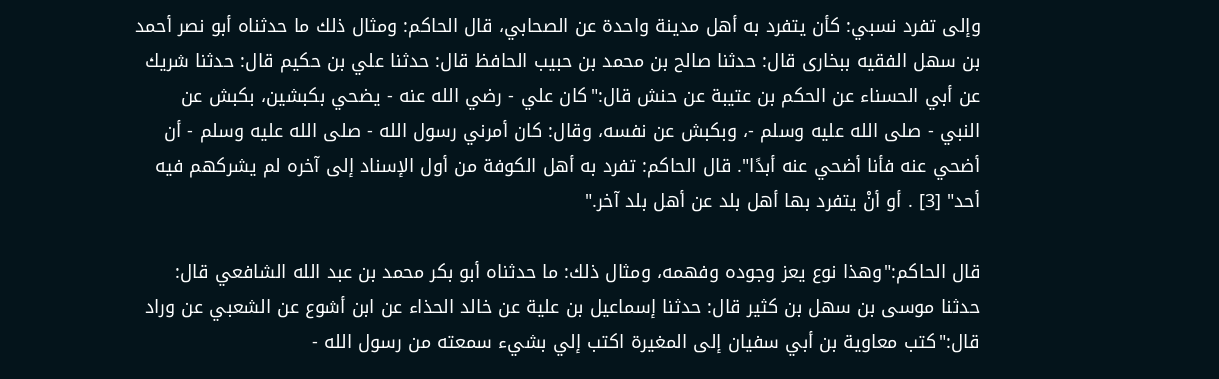وإلى تفرد نسبي: كأن يتفرد به أهل مدينة واحدة عن الصحابي، قال الحاكم: ومثال ذلك ما حدثناه أبو نصر أحمد بن سهل الفقيه ببخارى قال: حدثنا صالح بن محمد بن حبيب الحافظ قال: حدثنا علي بن حكيم قال: حدثنا شريك عن أبي الحسناء عن الحكم بن عتيبة عن حنش قال:"كان علي - رضي الله عنه - يضحي بكبشين، بكبش عن النبي - صلى الله عليه وسلم -، وبكبش عن نفسه، وقال: كان أمرني رسول الله - صلى الله عليه وسلم - أن أضحي عنه فأنا أضحي عنه أبدًا". قال الحاكم: تفرد به أهل الكوفة من أول الإسناد إلى آخره لم يشركهم فيه أحد" [3] . أو أنْ يتفرد بها أهل بلد عن أهل بلد آخر."

قال الحاكم:"وهذا نوع يعز وجوده وفهمه، ومثال ذلك: ما حدثناه أبو بكر محمد بن عبد الله الشافعي قال: حدثنا موسى بن سهل بن كثير قال: حدثنا إسماعيل بن علية عن خالد الحذاء عن ابن أشوع عن الشعبي عن وراد قال:"كتب معاوية بن أبي سفيان إلى المغيرة اكتب إلي بشيء سمعته من رسول الله -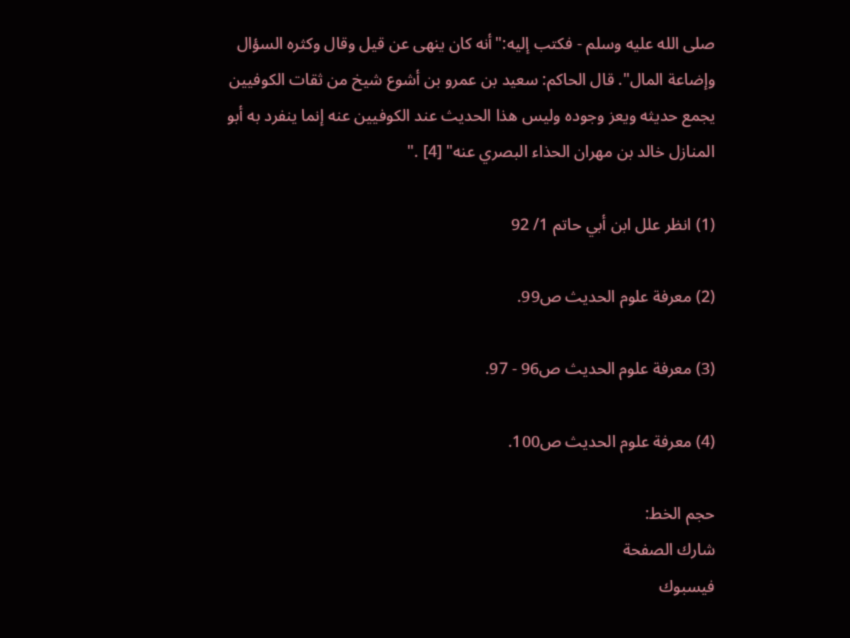صلى الله عليه وسلم - فكتب إليه:"أنه كان ينهى عن قيل وقال وكثره السؤال وإضاعة المال". قال الحاكم: سعيد بن عمرو بن أشوع شيخ من ثقات الكوفيين يجمع حديثه ويعز وجوده وليس هذا الحديث عند الكوفيين عنه إنما ينفرد به أبو المنازل خالد بن مهران الحذاء البصري عنه" [4] ."

(1) انظر علل ابن أبي حاتم 1/ 92

(2) معرفة علوم الحديث ص99.

(3) معرفة علوم الحديث ص96 - 97.

(4) معرفة علوم الحديث ص100.

حجم الخط:
شارك الصفحة
فيسبوك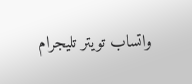واتساب تويتر تليجرام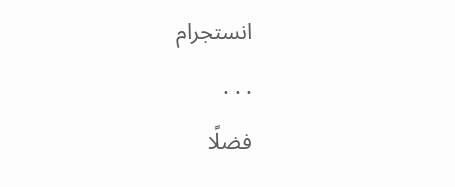انستجرام
. . .
فضلًا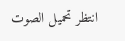انتظر تحميل الصوت